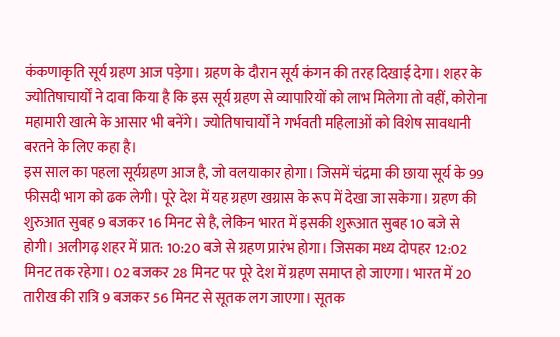कंकणाकृति सूर्य ग्रहण आज पड़ेगा। ग्रहण के दौरान सूर्य कंगन की तरह दिखाई देगा। शहर के ज्योतिषाचार्यों ने दावा किया है कि इस सूर्य ग्रहण से व्यापारियों को लाभ मिलेगा तो वहीं, कोरोना महामारी खात्मे के आसार भी बनेंगे। ज्योतिषाचार्यों ने गर्भवती महिलाओं को विशेष सावधानी बरतने के लिए कहा है।
इस साल का पहला सूर्यग्रहण आज है, जो वलयाकार होगा। जिसमें चंद्रमा की छाया सूर्य के 99 फीसदी भाग को ढक लेगी। पूरे देश में यह ग्रहण खग्रास के रूप में देखा जा सकेगा। ग्रहण की शुरुआत सुबह 9 बजकर 16 मिनट से है, लेकिन भारत में इसकी शुरूआत सुबह 10 बजे से होगी। अलीगढ़ शहर में प्रात: 10:20 बजे से ग्रहण प्रारंभ होगा। जिसका मध्य दोपहर 12:02 मिनट तक रहेगा। 02 बजकर 28 मिनट पर पूरे देश में ग्रहण समाप्त हो जाएगा। भारत में 20 तारीख की रात्रि 9 बजकर 56 मिनट से सूतक लग जाएगा। सूतक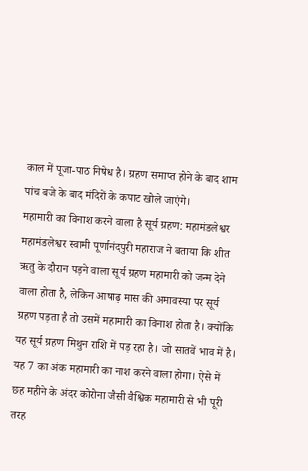काल में पूजा-पाठ निषेध है। ग्रहण समाप्त होने के बाद शाम पांच बजे के बाद मंदिरों के कपाट खोले जाएंगे।
महामारी का विनाश करने वाला है सूर्य ग्रहण: महामंडलेश्वर
महामंडलेश्वर स्वामी पूर्णानंदपुरी महाराज ने बताया कि शीत ऋतु के दौरान पड़ने वाला सूर्य ग्रहण महामारी को जन्म देने वाला होता है, लेकिन आषाढ़ मास की अमावस्या पर सूर्य ग्रहण पड़ता है तो उसमें महामारी का विनाश होता है। क्योंकि यह सूर्य ग्रहण मिथुन राशि में पड़ रहा है। जो सातवें भाव में है। यह 7 का अंक महामारी का नाश करने वाला होगा। ऐसे में छह महीने के अंदर कोरोना जैसी वैश्विक महामारी से भी पूरी तरह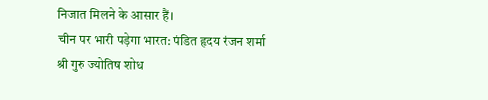निजात मिलने के आसार हैं।
चीन पर भारी पड़ेगा भारत: पंडित हृदय रंजन शर्मा
श्री गुरु ज्योतिष शोध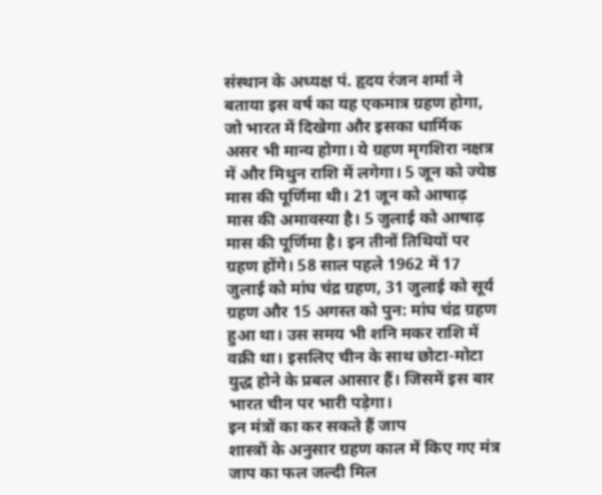संस्थान के अध्यक्ष पं. हृदय रंजन शर्मा ने बताया इस वर्ष का यह एकमात्र ग्रहण होगा, जो भारत में दिखेगा और इसका धार्मिक असर भी मान्य होगा। ये ग्रहण मृगशिरा नक्षत्र में और मिथुन राशि में लगेगा। 5 जून को ज्येष्ठ मास की पूर्णिमा थी। 21 जून को आषाढ़ मास की अमावस्या है। 5 जुलाई को आषाढ़ मास की पूर्णिमा है। इन तीनों तिथियों पर ग्रहण होंगे। 58 साल पहले 1962 में 17 जुलाई को मांघ चंद्र ग्रहण, 31 जुलाई को सूर्य ग्रहण और 15 अगस्त को पुन: मांघ चंद्र ग्रहण हुआ था। उस समय भी शनि मकर राशि में वक्री था। इसलिए चीन के साथ छोटा-मोटा युद्ध होने के प्रबल आसार हैं। जिसमें इस बार भारत चीन पर भारी पड़ेगा।
इन मंत्रों का कर सकते हैं जाप
शास्त्रों के अनुसार ग्रहण काल में किए गए मंत्र जाप का फल जल्दी मिल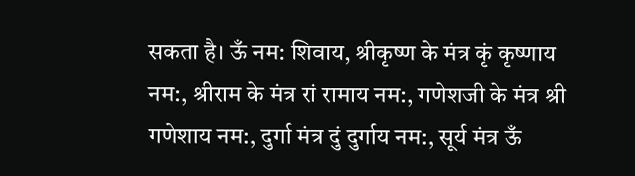सकता है। ऊँ नम: शिवाय, श्रीकृष्ण के मंत्र कृं कृष्णाय नम:, श्रीराम के मंत्र रां रामाय नम:, गणेशजी के मंत्र श्री गणेशाय नम:, दुर्गा मंत्र दुं दुर्गाय नम:, सूर्य मंत्र ऊँ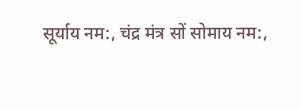सूर्याय नम:, चंद्र मंत्र सों सोमाय नम:,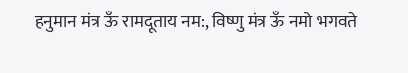हनुमान मंत्र ऊँ रामदूताय नम:, विष्णु मंत्र ऊँ नमो भगवते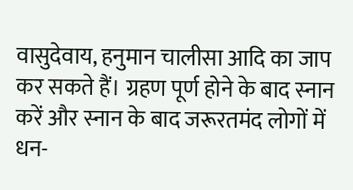वासुदेवाय, हनुमान चालीसा आदि का जाप कर सकते हैं। ग्रहण पूर्ण होने के बाद स्नान करें और स्नान के बाद जरूरतमंद लोगों में धन-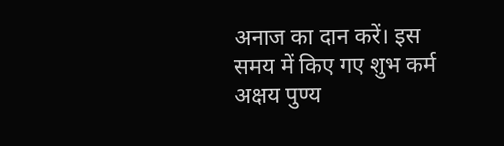अनाज का दान करें। इस समय में किए गए शुभ कर्म अक्षय पुण्य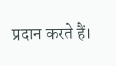प्रदान करते हैं।